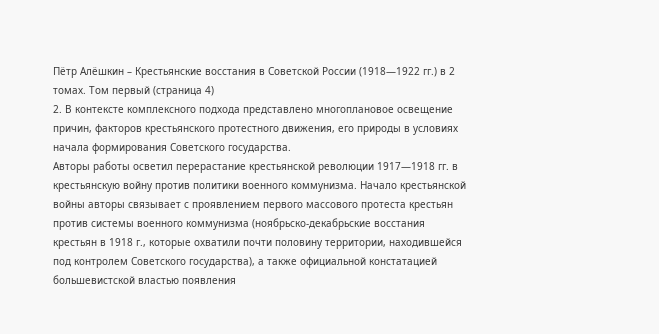Пётр Алёшкин – Крестьянские восстания в Советской России (1918—1922 гг.) в 2 томах. Том первый (страница 4)
2. В контексте комплексного подхода представлено многоплановое освещение причин, факторов крестьянского протестного движения, его природы в условиях начала формирования Советского государства.
Авторы работы осветил перерастание крестьянской революции 1917—1918 гг. в крестьянскую войну против политики военного коммунизма. Начало крестьянской войны авторы связывает с проявлением первого массового протеста крестьян против системы военного коммунизма (ноябрьско-декабрьские восстания крестьян в 1918 г., которые охватили почти половину территории, находившейся под контролем Советского государства), а также официальной констатацией большевистской властью появления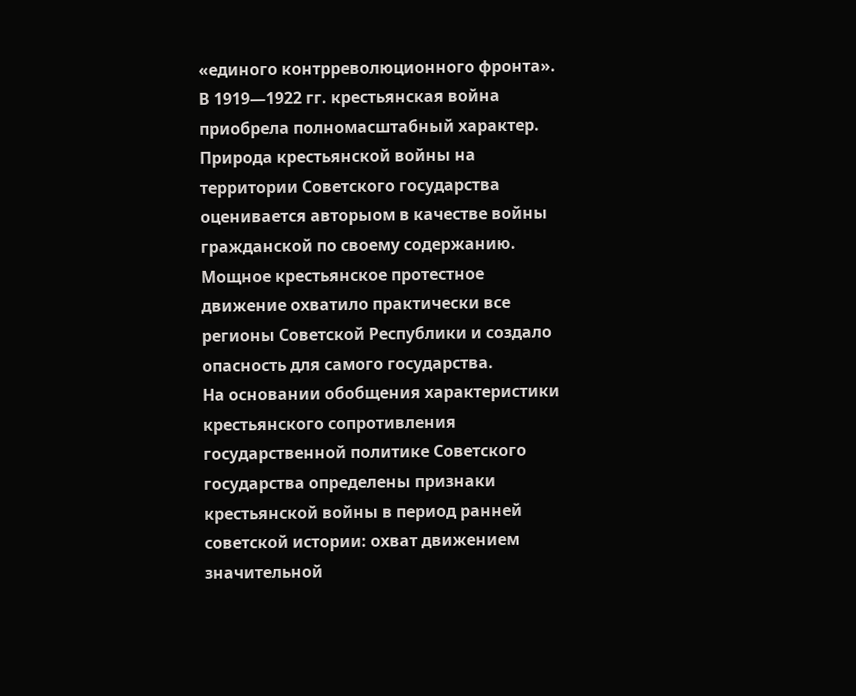«единого контрреволюционного фронта». В 1919—1922 гг. крестьянская война приобрела полномасштабный характер. Природа крестьянской войны на территории Советского государства оценивается авторыом в качестве войны гражданской по своему содержанию. Мощное крестьянское протестное движение охватило практически все регионы Советской Республики и создало опасность для самого государства.
На основании обобщения характеристики крестьянского сопротивления государственной политике Советского государства определены признаки крестьянской войны в период ранней советской истории: охват движением значительной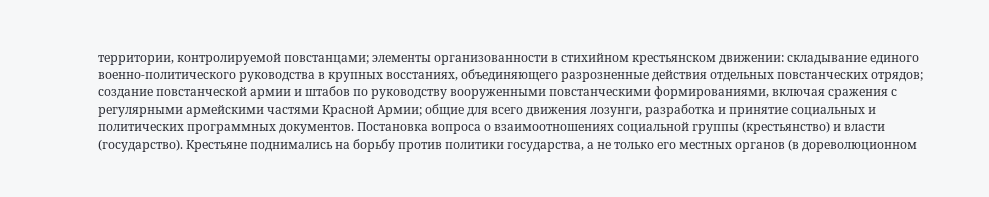территории, контролируемой повстанцами; элементы организованности в стихийном крестьянском движении: складывание единого военно-политического руководства в крупных восстаниях, объединяющего разрозненные действия отдельных повстанческих отрядов; создание повстанческой армии и штабов по руководству вооруженными повстанческими формированиями, включая сражения с регулярными армейскими частями Красной Армии; общие для всего движения лозунги, разработка и принятие социальных и политических программных документов. Постановка вопроса о взаимоотношениях социальной группы (крестьянство) и власти (государство). Крестьяне поднимались на борьбу против политики государства, а не только его местных органов (в дореволюционном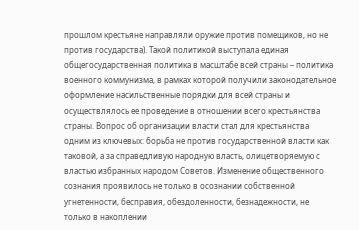прошлом крестьяне направляли оружие против помещиков, но не против государства). Такой политикой выступала единая общегосударственная политика в масштабе всей страны – политика военного коммунизма, в рамках которой получили законодательное оформление насильственные порядки для всей страны и осуществлялось ее проведение в отношении всего крестьянства страны. Вопрос об организации власти стал для крестьянства одним из ключевых: борьба не против государственной власти как таковой, а за справедливую народную власть, олицетворяемую с властью избранных народом Советов. Изменение общественного сознания проявилось не только в осознании собственной угнетенности, бесправия, обездоленности, безнадежности, не только в накоплении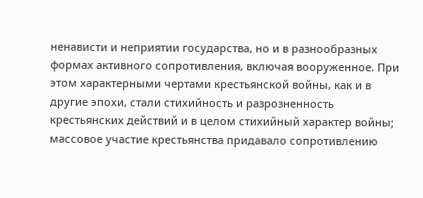ненависти и неприятии государства, но и в разнообразных формах активного сопротивления, включая вооруженное. При этом характерными чертами крестьянской войны, как и в другие эпохи, стали стихийность и разрозненность крестьянских действий и в целом стихийный характер войны; массовое участие крестьянства придавало сопротивлению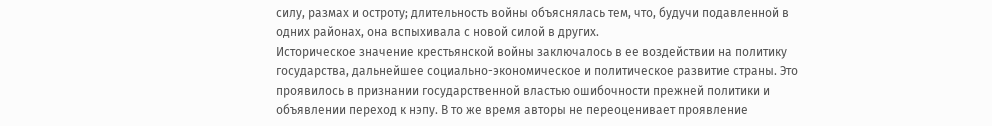силу, размах и остроту; длительность войны объяснялась тем, что, будучи подавленной в одних районах, она вспыхивала с новой силой в других.
Историческое значение крестьянской войны заключалось в ее воздействии на политику государства, дальнейшее социально-экономическое и политическое развитие страны. Это проявилось в признании государственной властью ошибочности прежней политики и объявлении переход к нэпу. В то же время авторы не переоценивает проявление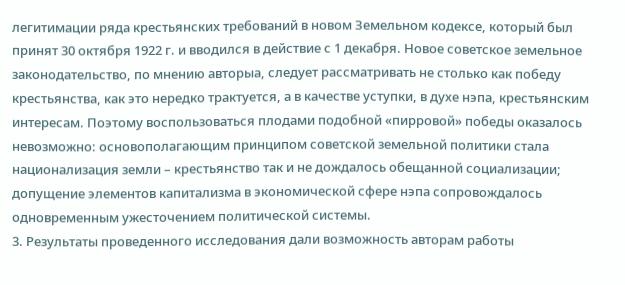легитимации ряда крестьянских требований в новом Земельном кодексе, который был принят 30 октября 1922 г. и вводился в действие с 1 декабря. Новое советское земельное законодательство, по мнению авторыа, следует рассматривать не столько как победу крестьянства, как это нередко трактуется, а в качестве уступки, в духе нэпа, крестьянским интересам. Поэтому воспользоваться плодами подобной «пирровой» победы оказалось невозможно: основополагающим принципом советской земельной политики стала национализация земли – крестьянство так и не дождалось обещанной социализации; допущение элементов капитализма в экономической сфере нэпа сопровождалось одновременным ужесточением политической системы.
3. Результаты проведенного исследования дали возможность авторам работы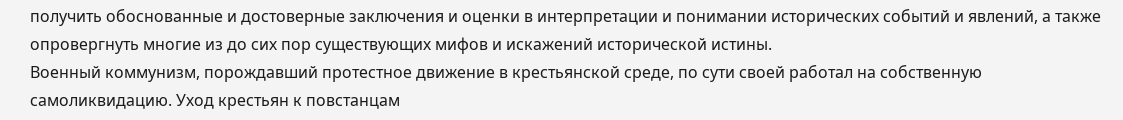получить обоснованные и достоверные заключения и оценки в интерпретации и понимании исторических событий и явлений, а также опровергнуть многие из до сих пор существующих мифов и искажений исторической истины.
Военный коммунизм, порождавший протестное движение в крестьянской среде, по сути своей работал на собственную самоликвидацию. Уход крестьян к повстанцам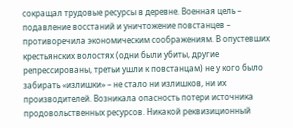сокращал трудовые ресурсы в деревне. Военная цель – подавление восстаний и уничтожение повстанцев – противоречила экономическим соображениям. В опустевших крестьянских волостях (одни были убиты, другие репрессированы, третьи ушли к повстанцам) не у кого было забирать «излишки» – не стало ни излишков, ни их производителей. Возникала опасность потери источника продовольственных ресурсов. Никакой реквизиционный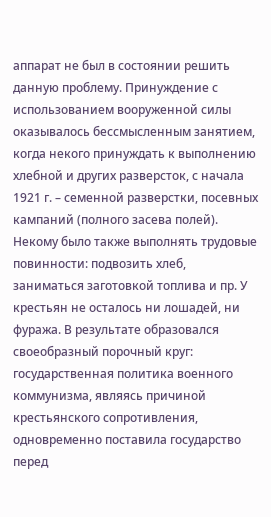аппарат не был в состоянии решить данную проблему. Принуждение с использованием вооруженной силы оказывалось бессмысленным занятием, когда некого принуждать к выполнению хлебной и других разверсток, с начала 1921 г. – семенной разверстки, посевных кампаний (полного засева полей). Некому было также выполнять трудовые повинности: подвозить хлеб, заниматься заготовкой топлива и пр. У крестьян не осталось ни лошадей, ни фуража. В результате образовался своеобразный порочный круг: государственная политика военного коммунизма, являясь причиной крестьянского сопротивления, одновременно поставила государство перед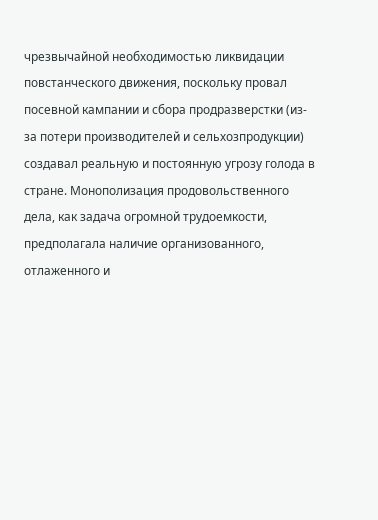чрезвычайной необходимостью ликвидации повстанческого движения, поскольку провал посевной кампании и сбора продразверстки (из-за потери производителей и сельхозпродукции) создавал реальную и постоянную угрозу голода в стране. Монополизация продовольственного дела, как задача огромной трудоемкости, предполагала наличие организованного, отлаженного и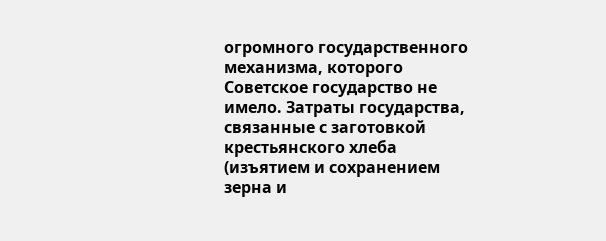огромного государственного механизма, которого Советское государство не имело. Затраты государства, связанные с заготовкой крестьянского хлеба (изъятием и сохранением зерна и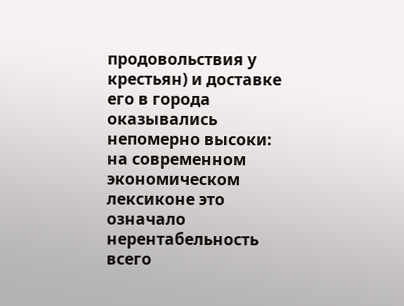продовольствия у крестьян) и доставке его в города оказывались непомерно высоки: на современном экономическом лексиконе это означало нерентабельность всего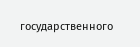государственного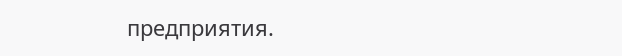предприятия.